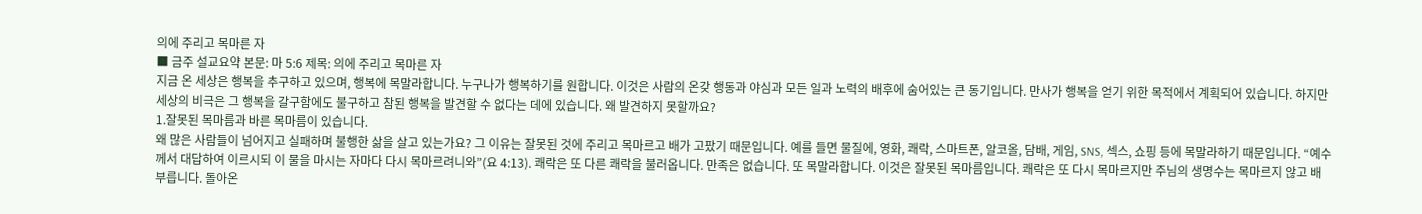의에 주리고 목마른 자
■ 금주 설교요약 본문: 마 5:6 제목: 의에 주리고 목마른 자
지금 온 세상은 행복을 추구하고 있으며, 행복에 목말라합니다. 누구나가 행복하기를 원합니다. 이것은 사람의 온갖 행동과 야심과 모든 일과 노력의 배후에 숨어있는 큰 동기입니다. 만사가 행복을 얻기 위한 목적에서 계획되어 있습니다. 하지만 세상의 비극은 그 행복을 갈구함에도 불구하고 참된 행복을 발견할 수 없다는 데에 있습니다. 왜 발견하지 못할까요?
1.잘못된 목마름과 바른 목마름이 있습니다.
왜 많은 사람들이 넘어지고 실패하며 불행한 삶을 살고 있는가요? 그 이유는 잘못된 것에 주리고 목마르고 배가 고팠기 때문입니다. 예를 들면 물질에, 영화, 쾌락, 스마트폰, 알코올, 담배, 게임, SNS, 섹스, 쇼핑 등에 목말라하기 때문입니다. “예수께서 대답하여 이르시되 이 물을 마시는 자마다 다시 목마르려니와”(요 4:13). 쾌락은 또 다른 쾌락을 불러옵니다. 만족은 없습니다. 또 목말라합니다. 이것은 잘못된 목마름입니다. 쾌락은 또 다시 목마르지만 주님의 생명수는 목마르지 않고 배부릅니다. 돌아온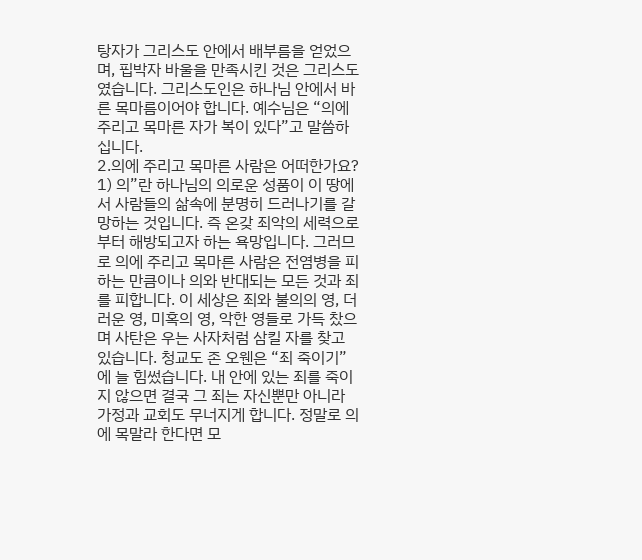탕자가 그리스도 안에서 배부름을 얻었으며, 핍박자 바울을 만족시킨 것은 그리스도였습니다. 그리스도인은 하나님 안에서 바른 목마름이어야 합니다. 예수님은 “의에 주리고 목마른 자가 복이 있다”고 말씀하십니다.
2.의에 주리고 목마른 사람은 어떠한가요?
1) 의”란 하나님의 의로운 성품이 이 땅에서 사람들의 삶속에 분명히 드러나기를 갈망하는 것입니다. 즉 온갖 죄악의 세력으로부터 해방되고자 하는 욕망입니다. 그러므로 의에 주리고 목마른 사람은 전염병을 피하는 만큼이나 의와 반대되는 모든 것과 죄를 피합니다. 이 세상은 죄와 불의의 영, 더러운 영, 미혹의 영, 악한 영들로 가득 찼으며 사탄은 우는 사자처럼 삼킬 자를 찾고 있습니다. 청교도 존 오웬은 “죄 죽이기”에 늘 힘썼습니다. 내 안에 있는 죄를 죽이지 않으면 결국 그 죄는 자신뿐만 아니라 가정과 교회도 무너지게 합니다. 정말로 의에 목말라 한다면 모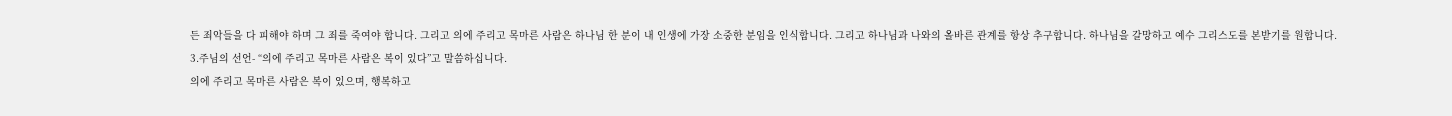든 죄악들을 다 피해야 하며 그 죄를 죽여야 합니다. 그리고 의에 주리고 목마른 사람은 하나님 한 분이 내 인생에 가장 소중한 분임을 인식합니다. 그리고 하나님과 나와의 올바른 관계를 항상 추구합니다. 하나님을 갈망하고 예수 그리스도를 본받기를 원합니다.
3.주님의 선언- “의에 주리고 목마른 사람은 복이 있다”고 말씀하십니다.
의에 주리고 목마른 사람은 복이 있으며, 행복하고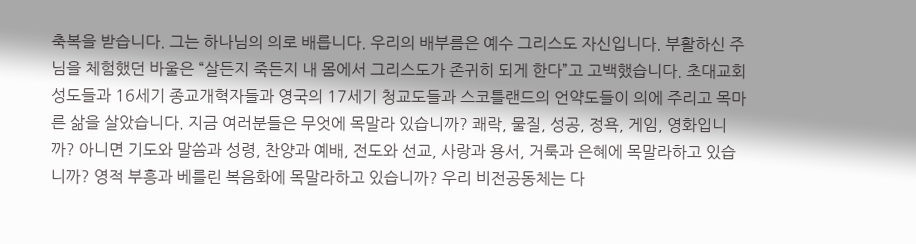축복을 받습니다. 그는 하나님의 의로 배릅니다. 우리의 배부름은 예수 그리스도 자신입니다. 부활하신 주님을 체험했던 바울은 “살든지 죽든지 내 몸에서 그리스도가 존귀히 되게 한다”고 고백했습니다. 초대교회 성도들과 16세기 종교개혁자들과 영국의 17세기 청교도들과 스코틀랜드의 언약도들이 의에 주리고 목마른 삶을 살았습니다. 지금 여러분들은 무엇에 목말라 있습니까? 쾌락, 물질, 성공, 정욕, 게임, 영화입니까? 아니면 기도와 말씀과 성령, 찬양과 예배, 전도와 선교, 사랑과 용서, 거룩과 은혜에 목말라하고 있습니까? 영적 부흥과 베를린 복음화에 목말라하고 있습니까? 우리 비전공동체는 다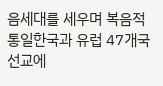음세대를 세우며 복음적 통일한국과 유럽 47개국 선교에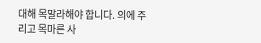대해 목말라해야 합니다. 의에 주리고 목마른 사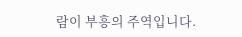람이 부흥의 주역입니다.